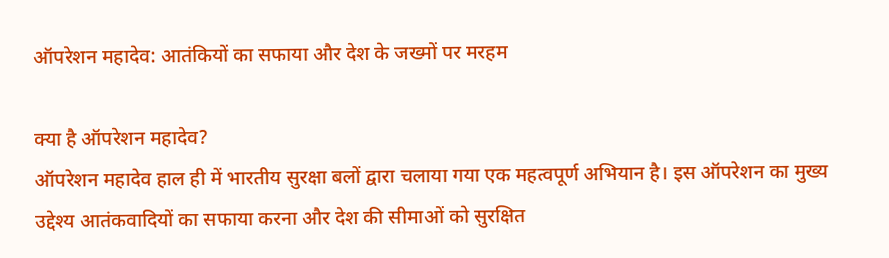ऑपरेशन महादेव: आतंकियों का सफाया और देश के जख्मों पर मरहम

क्या है ऑपरेशन महादेव?
ऑपरेशन महादेव हाल ही में भारतीय सुरक्षा बलों द्वारा चलाया गया एक महत्वपूर्ण अभियान है। इस ऑपरेशन का मुख्य उद्देश्य आतंकवादियों का सफाया करना और देश की सीमाओं को सुरक्षित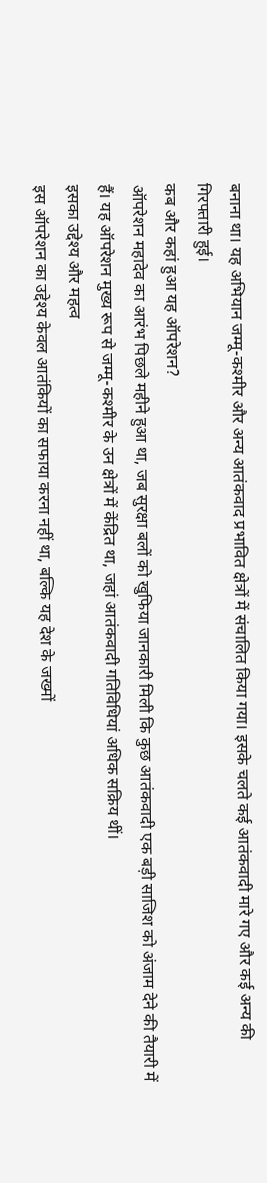बनाना था। यह अभियान जम्मू-कश्मीर और अन्य आतंकवाद प्रभावित क्षेत्रों में संचालित किया गया। इसके चलते कई आतंकवादी मारे गए और कई अन्य की गिरफ्तारी हुई।
कब और कहां हुआ यह ऑपरेशन?
ऑपरेशन महादेव का आरंभ पिछले महीने हुआ था, जब सुरक्षा बलों को खुफिया जानकारी मिली कि कुछ आतंकवादी एक बड़ी साजिश को अंजाम देने की तैयारी में हैं। यह ऑपरेशन मुख्य रूप से जम्मू-कश्मीर के उन क्षेत्रों में केंद्रित था, जहां आतंकवादी गतिविधियां अधिक सक्रिय थीं।
इसका उद्देश्य और महत्व
इस ऑपरेशन का उद्देश्य केवल आतंकियों का सफाया करना नहीं था, बल्कि यह देश के जख्मों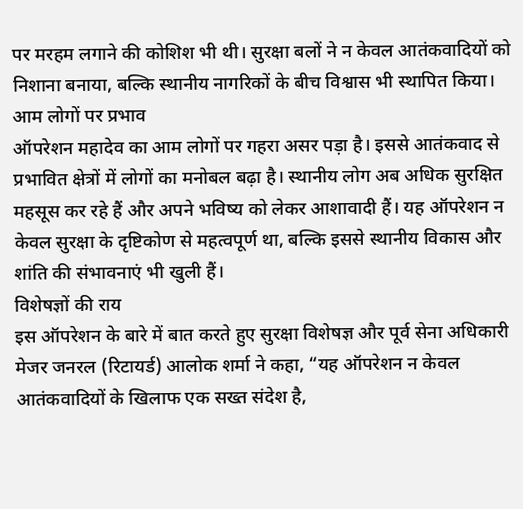पर मरहम लगाने की कोशिश भी थी। सुरक्षा बलों ने न केवल आतंकवादियों को निशाना बनाया, बल्कि स्थानीय नागरिकों के बीच विश्वास भी स्थापित किया।
आम लोगों पर प्रभाव
ऑपरेशन महादेव का आम लोगों पर गहरा असर पड़ा है। इससे आतंकवाद से प्रभावित क्षेत्रों में लोगों का मनोबल बढ़ा है। स्थानीय लोग अब अधिक सुरक्षित महसूस कर रहे हैं और अपने भविष्य को लेकर आशावादी हैं। यह ऑपरेशन न केवल सुरक्षा के दृष्टिकोण से महत्वपूर्ण था, बल्कि इससे स्थानीय विकास और शांति की संभावनाएं भी खुली हैं।
विशेषज्ञों की राय
इस ऑपरेशन के बारे में बात करते हुए सुरक्षा विशेषज्ञ और पूर्व सेना अधिकारी मेजर जनरल (रिटायर्ड) आलोक शर्मा ने कहा, “यह ऑपरेशन न केवल आतंकवादियों के खिलाफ एक सख्त संदेश है,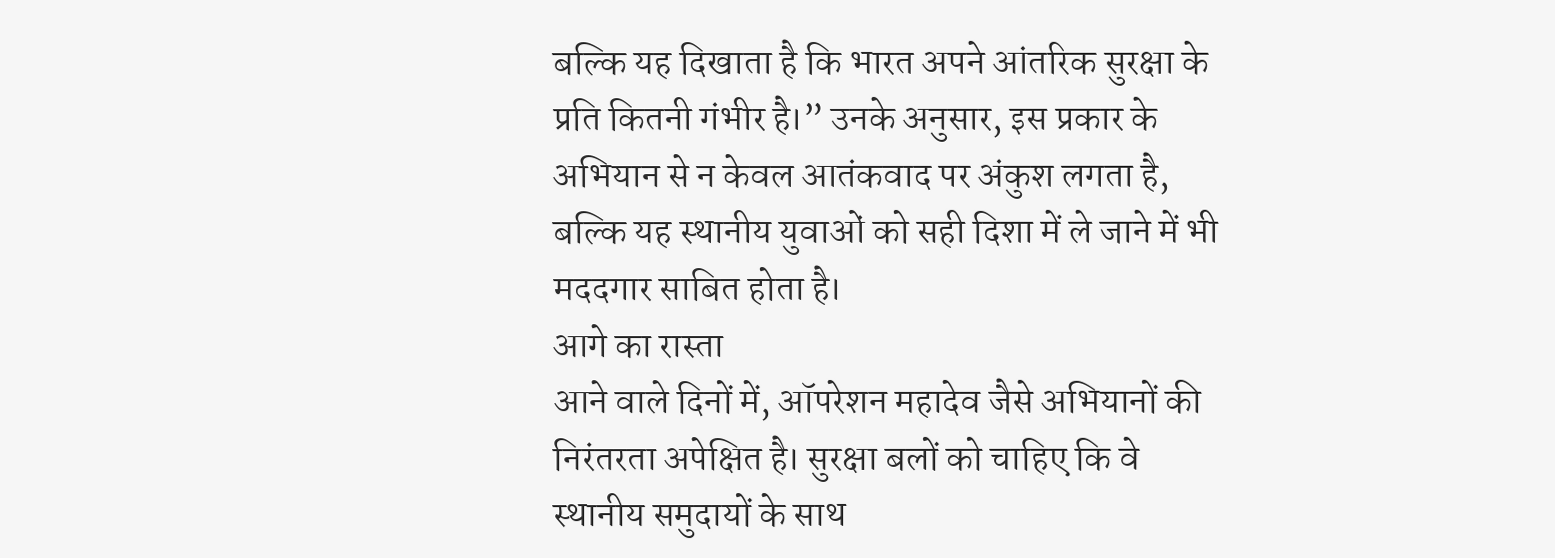बल्कि यह दिखाता है कि भारत अपने आंतरिक सुरक्षा के प्रति कितनी गंभीर है।” उनके अनुसार, इस प्रकार के अभियान से न केवल आतंकवाद पर अंकुश लगता है, बल्कि यह स्थानीय युवाओं को सही दिशा में ले जाने में भी मददगार साबित होता है।
आगे का रास्ता
आने वाले दिनों में, ऑपरेशन महादेव जैसे अभियानों की निरंतरता अपेक्षित है। सुरक्षा बलों को चाहिए कि वे स्थानीय समुदायों के साथ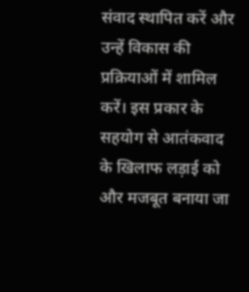संवाद स्थापित करें और उन्हें विकास की प्रक्रियाओं में शामिल करें। इस प्रकार के सहयोग से आतंकवाद के खिलाफ लड़ाई को और मजबूत बनाया जा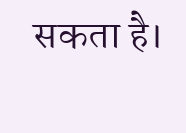सकता है।